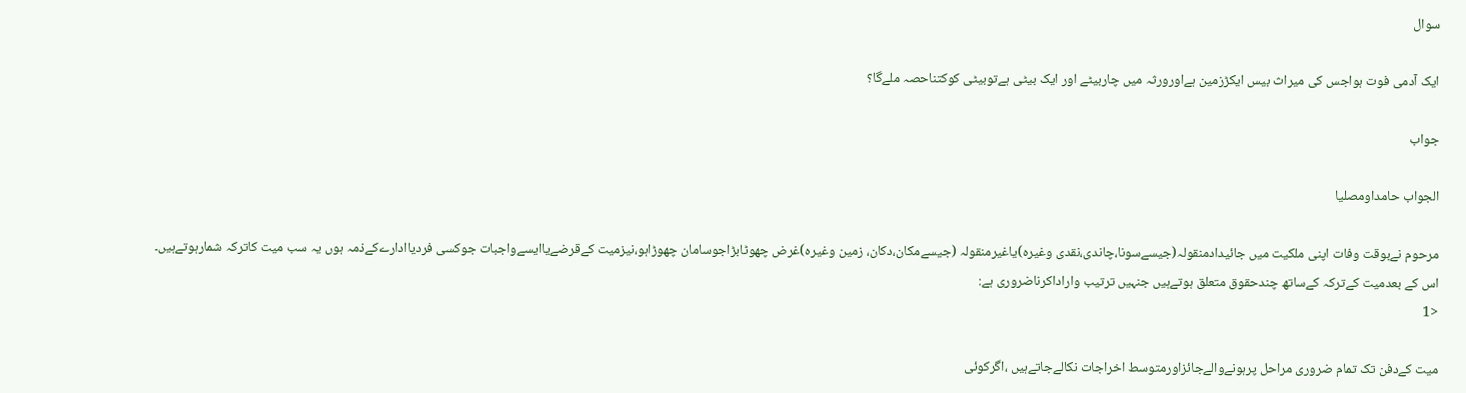سوال

ایک آدمی فوت ہواجس کی میراث بیس ایکڑزمین ہےاورورثہ میں چاربیٹے اور ایک بیٹی ہےتوبیٹی کوکتناحصہ ملےگا؟

جواب

الجواب حامداومصلیا

مرحوم نےبوقت وفات اپنی ملکیت میں جائیدادمنقولہ(جیسےسونا،چاندی،نقدی وغیرہ)یاغیرمنقولہ (جیسےمکان،دکان، زمین وغیرہ)غرض چھوٹابڑاجوسامان چھوڑاہو،نیزمیت کےقرضےیاایسےواجبات جوکسی فردیاادارےکےذمہ ہوں یہ سب میت کاترکہ شمارہوتےہیں۔
اس کے بعدمیت کےترکہ کےساتھ چندحقوق متعلق ہوتےہیں جنہیں ترتیب واراداکرناضروری ہے:
<1

میت کےدفن تک تمام ضروری مراحل پرہونےوالےجائزاورمتوسط اخراجات نکالےجاتےہیں ،اگرکوئی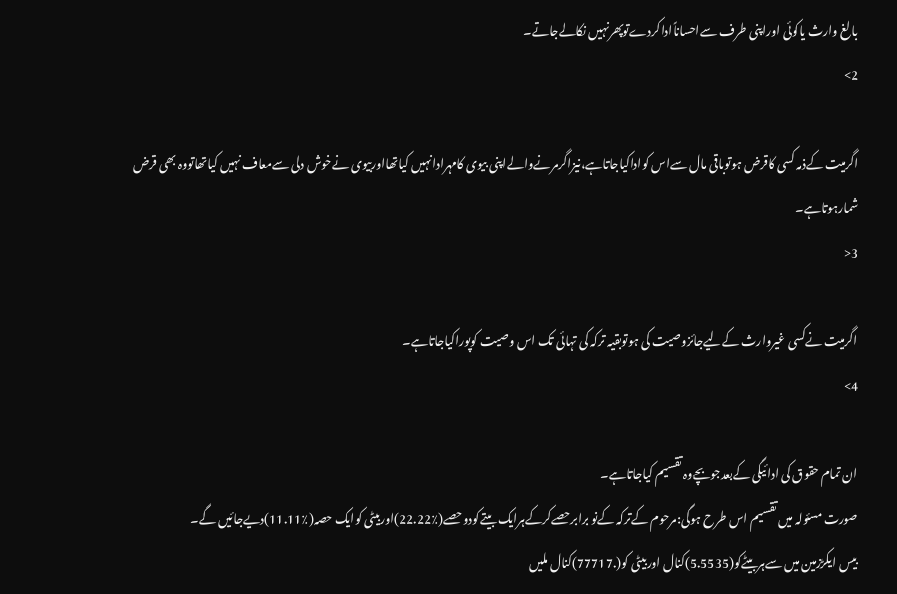بالغ وارث یاکوئی اوراپنی طرف سےاحساناًاداکردےتوپھرنہیں نکالےجاتے۔
2>

اگرمیت کےذمہ کسی کاقرض ہوتوباقی مال سےاس کواداکیاجاتاہے،نیزاگرمرنےوالےاپنی بیوی کامہرادانہیں کیاتھااوربیوی نےخوش دلی سےمعاف نہیں کیاتھاتووہ بھی قرض شمارہوتاہے۔
3<

اگرمیت نےکسی غیروارث کےلیےجائزوصیت کی ہوتوبقیہ ترکہ کی تہائی تک اس وصیت کوپوراکیاجاتاہے۔
4>

ان تمام حقوق کی ادائیگی کےبعدجوبچےوہ تقسیم کیاجاتاہے۔
صورت مسئولہ میں تقسیم اس طرح ہوگی:مرحوم کےترکہ کےنو برابرحصےکرکےہرایک بیتےکودوحصے(٪22.22)اوربیٹی کوایک حصہ(٪11.11)دیےجائیں گے۔
بیس ایکڑزمین میں سےہربیٹےکو(5.5535)کنال اوربیٹی کو(.77717)کنال ملیں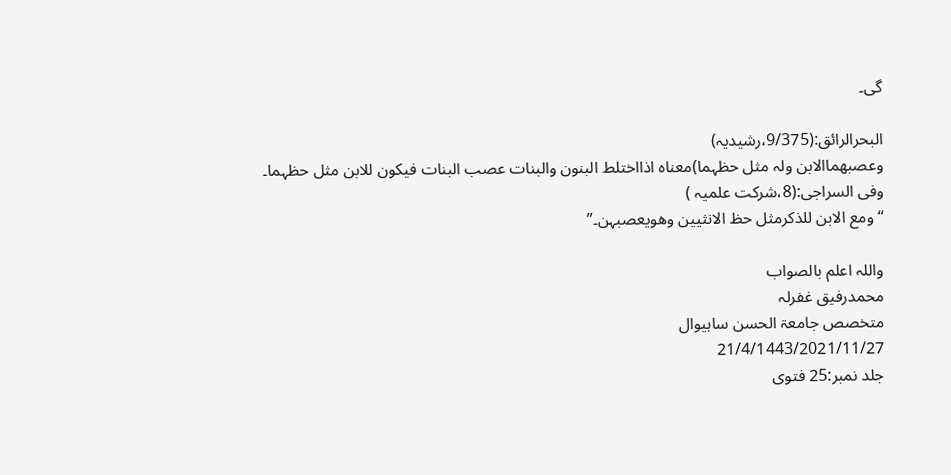گی۔

البحرالرائق:(9/375،رشیدیہ)
وعصبھماالابن ولہ مثل حظہما)معناہ اذااختلط البنون والبنات عصب البنات فیکون للابن مثل حظہما۔
وفی السراجی:(8،شرکت علمیہ )
“ومع الابن للذکرمثل حظ الانثیین وھویعصبہن۔”

واللہ اعلم بالصواب
محمدرفیق غفرلہ
متخصص جامعۃ الحسن ساہیوال
21/4/1443/2021/11/27
جلد نمبر:25 فتوی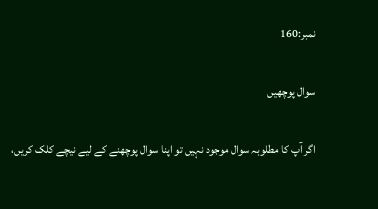نمبر:160

سوال پوچھیں

اگر آپ کا مطلوبہ سوال موجود نہیں تو اپنا سوال پوچھنے کے لیے نیچے کلک کریں،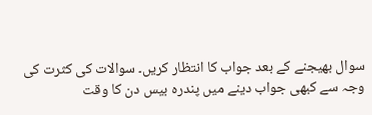سوال بھیجنے کے بعد جواب کا انتظار کریں۔ سوالات کی کثرت کی وجہ سے کبھی جواب دینے میں پندرہ بیس دن کا وقت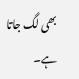بھی لگ جاتا ہے۔